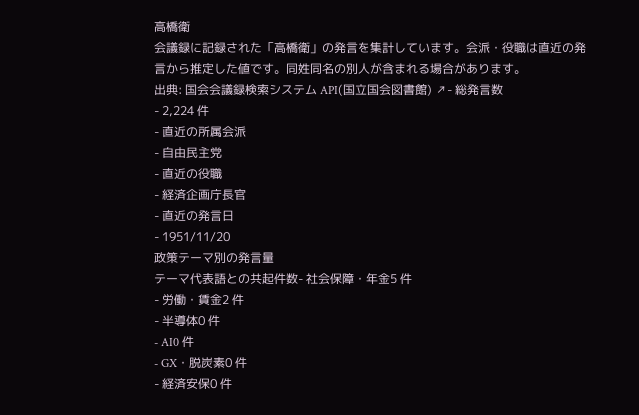高橋衛
会議録に記録された「高橋衛」の発言を集計しています。会派・役職は直近の発言から推定した値です。同姓同名の別人が含まれる場合があります。
出典: 国会会議録検索システム API(国立国会図書館) ↗- 総発言数
- 2,224 件
- 直近の所属会派
- 自由民主党
- 直近の役職
- 経済企画庁長官
- 直近の発言日
- 1951/11/20
政策テーマ別の発言量
テーマ代表語との共起件数- 社会保障・年金5 件
- 労働・賃金2 件
- 半導体0 件
- AI0 件
- GX・脱炭素0 件
- 経済安保0 件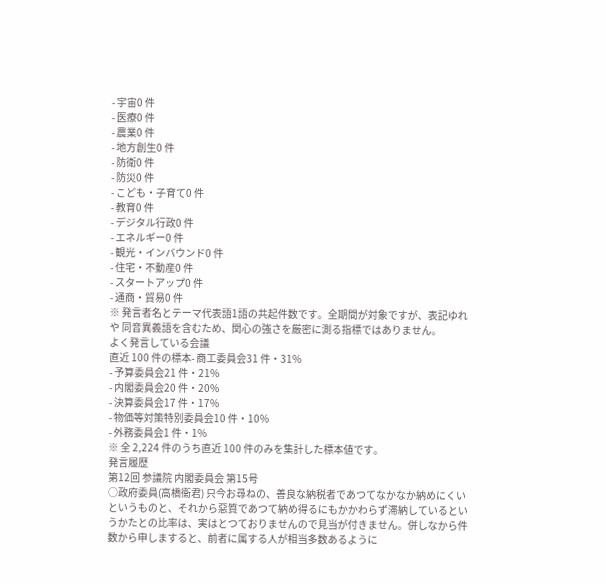- 宇宙0 件
- 医療0 件
- 農業0 件
- 地方創生0 件
- 防衛0 件
- 防災0 件
- こども・子育て0 件
- 教育0 件
- デジタル行政0 件
- エネルギー0 件
- 観光・インバウンド0 件
- 住宅・不動産0 件
- スタートアップ0 件
- 通商・貿易0 件
※ 発言者名とテーマ代表語1語の共起件数です。全期間が対象ですが、表記ゆれや 同音異義語を含むため、関心の強さを厳密に測る指標ではありません。
よく発言している会議
直近 100 件の標本- 商工委員会31 件・31%
- 予算委員会21 件・21%
- 内閣委員会20 件・20%
- 決算委員会17 件・17%
- 物価等対策特別委員会10 件・10%
- 外務委員会1 件・1%
※ 全 2,224 件のうち直近 100 件のみを集計した標本値です。
発言履歴
第12回 参議院 内閣委員会 第15号
○政府委員(高橋衞君) 只今お尋ねの、善良な納税者であつてなかなか納めにくいというものと、それから惡質であつて納め得るにもかかわらず滞納しているというかたとの比率は、実はとつておりませんので見当が付きません。併しなから件数から申しますると、前者に属する人が相当多数あるように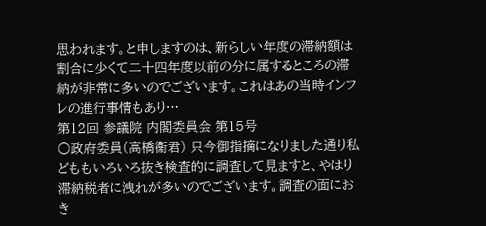思われます。と申しますのは、新らしい年度の滞納額は割合に少くて二十四年度以前の分に属するところの滞納が非常に多いのでございます。これはあの当時インフレの進行事情もあり…
第12回 参議院 内閣委員会 第15号
○政府委員(高橋衞君) 只今御指摘になりました通り私どももいろいろ抜き検査的に調査して見ますと、やはり滞納税者に洩れが多いのでございます。調査の面におき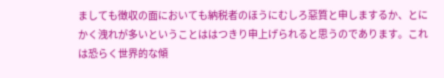ましても徴収の面においても納税者のほうにむしろ惡質と申しまするか、とにかく洩れが多いということははつきり申上げられると思うのであります。これは恐らく世界的な傾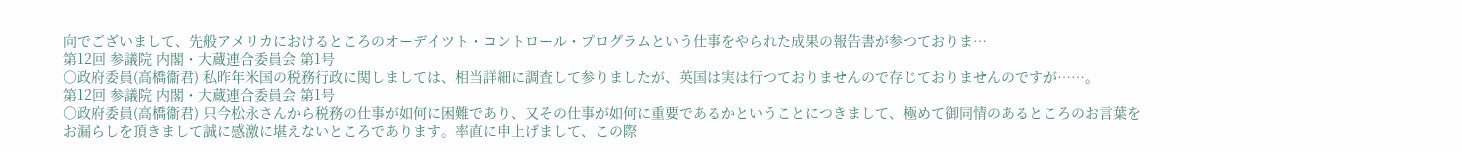向でございまして、先般アメリカにおけるところのオーデイツト・コントロール・プログラムという仕事をやられた成果の報告書が参つておりま…
第12回 参議院 内閣・大蔵連合委員会 第1号
○政府委員(高橋衞君) 私昨年米国の税務行政に関しましては、相当詳細に調査して参りましたが、英国は実は行つておりませんので存じておりませんのですが……。
第12回 参議院 内閣・大蔵連合委員会 第1号
○政府委員(高橋衞君) 只今松永さんから税務の仕事が如何に困難であり、又その仕事が如何に重要であるかということにつきまして、極めて御同情のあるところのお言葉をお漏らしを頂きまして誠に感激に堪えないところであります。率直に申上げまして、この際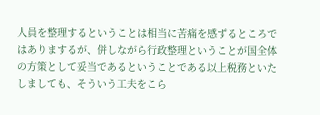人員を整理するということは相当に苦痛を感ずるところではありまするが、併しながら行政整理ということが国全体の方策として妥当であるということである以上税務といたしましても、そういう工夫をこら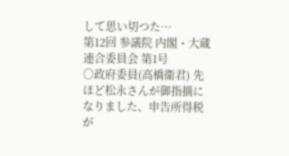して思い切つた…
第12回 参議院 内閣・大蔵連合委員会 第1号
○政府委員(高橋衞君) 先ほど松永さんが御指摘になりました、申告所得税が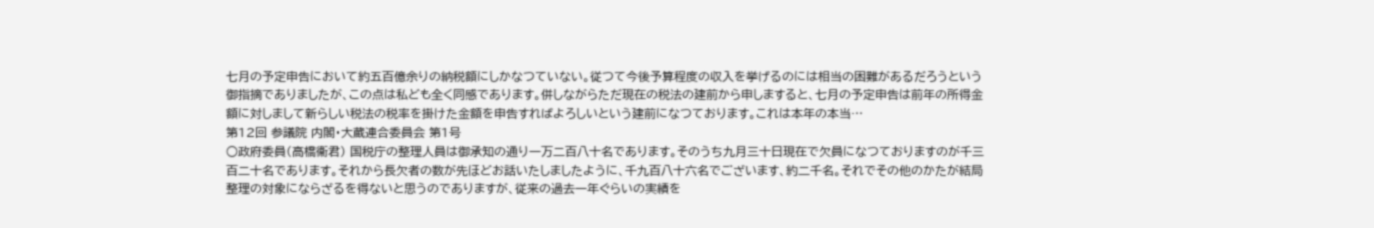七月の予定申告において約五百億余りの納税額にしかなつていない。従つて今後予算程度の収入を挙げるのには相当の困難があるだろうという御指摘でありましたが、この点は私ども全く同感であります。併しながらただ現在の税法の建前から申しますると、七月の予定申告は前年の所得金額に対しまして新らしい税法の税率を掛けた金額を申告すればよろしいという建前になつております。これは本年の本当…
第12回 参議院 内閣・大蔵連合委員会 第1号
○政府委員(高橋衞君) 国税庁の整理人員は御承知の通り一万二百八十名であります。そのうち九月三十日現在で欠員になつておりますのが千三百二十名であります。それから長欠者の数が先ほどお話いたしましたように、千九百八十六名でございます、約二千名。それでその他のかたが結局整理の対象にならざるを得ないと思うのでありますが、従来の過去一年ぐらいの実績を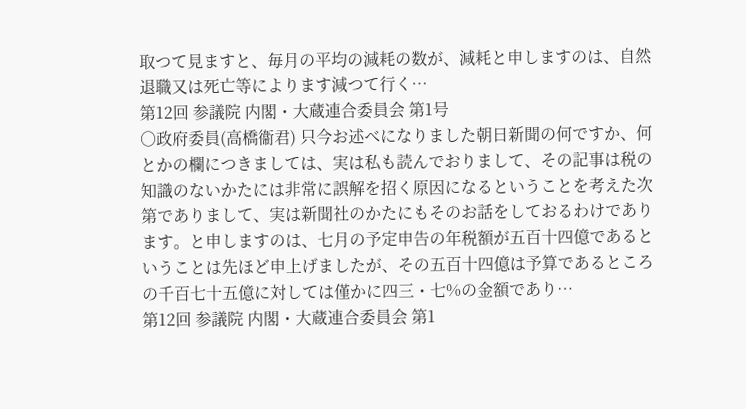取つて見ますと、毎月の平均の減耗の数が、減耗と申しますのは、自然退職又は死亡等によります減つて行く…
第12回 参議院 内閣・大蔵連合委員会 第1号
○政府委員(高橋衞君) 只今お述べになりました朝日新聞の何ですか、何とかの欄につきましては、実は私も読んでおりまして、その記事は税の知識のないかたには非常に誤解を招く原因になるということを考えた次第でありまして、実は新聞社のかたにもそのお話をしておるわけであります。と申しますのは、七月の予定申告の年税額が五百十四億であるということは先ほど申上げましたが、その五百十四億は予算であるところの千百七十五億に対しては僅かに四三・七%の金額であり…
第12回 参議院 内閣・大蔵連合委員会 第1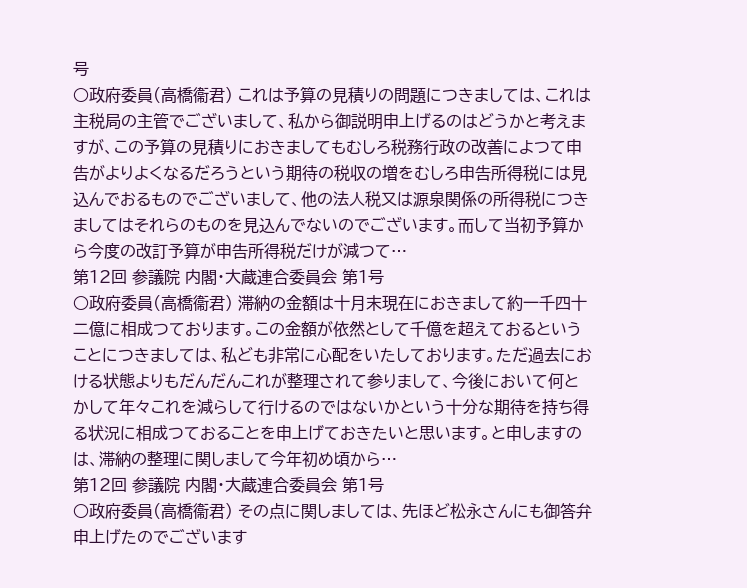号
○政府委員(高橋衞君) これは予算の見積りの問題につきましては、これは主税局の主管でございまして、私から御説明申上げるのはどうかと考えますが、この予算の見積りにおきましてもむしろ税務行政の改善によつて申告がよりよくなるだろうという期待の税収の増をむしろ申告所得税には見込んでおるものでございまして、他の法人税又は源泉関係の所得税につきましてはそれらのものを見込んでないのでございます。而して当初予算から今度の改訂予算が申告所得税だけが減つて…
第12回 参議院 内閣・大蔵連合委員会 第1号
○政府委員(高橋衞君) 滞納の金額は十月末現在におきまして約一千四十二億に相成つております。この金額が依然として千億を超えておるということにつきましては、私ども非常に心配をいたしております。ただ過去における状態よりもだんだんこれが整理されて参りまして、今後において何とかして年々これを減らして行けるのではないかという十分な期待を持ち得る状況に相成つておることを申上げておきたいと思います。と申しますのは、滞納の整理に関しまして今年初め頃から…
第12回 参議院 内閣・大蔵連合委員会 第1号
○政府委員(高橋衞君) その点に関しましては、先ほど松永さんにも御答弁申上げたのでございます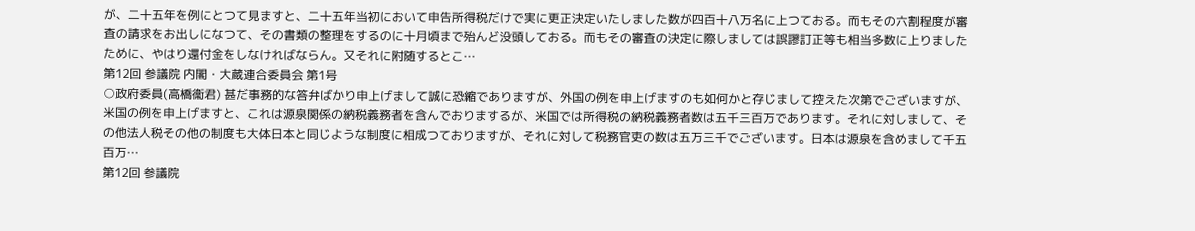が、二十五年を例にとつて見ますと、二十五年当初において申告所得税だけで実に更正決定いたしました数が四百十八万名に上つておる。而もその六割程度が審査の請求をお出しになつて、その書類の整理をするのに十月頃まで殆んど没頭しておる。而もその審査の決定に際しましては誤謬訂正等も相当多数に上りましたために、やはり還付金をしなければならん。又それに附随するとこ…
第12回 参議院 内閣・大蔵連合委員会 第1号
○政府委員(高橋衞君) 甚だ事務的な答弁ばかり申上げまして誠に恐縮でありますが、外国の例を申上げますのも如何かと存じまして控えた次第でございますが、米国の例を申上げますと、これは源泉関係の納税義務者を含んでおりまするが、米国では所得税の納税義務者数は五千三百万であります。それに対しまして、その他法人税その他の制度も大体日本と同じような制度に相成つておりますが、それに対して税務官吏の数は五万三千でございます。日本は源泉を含めまして千五百万…
第12回 参議院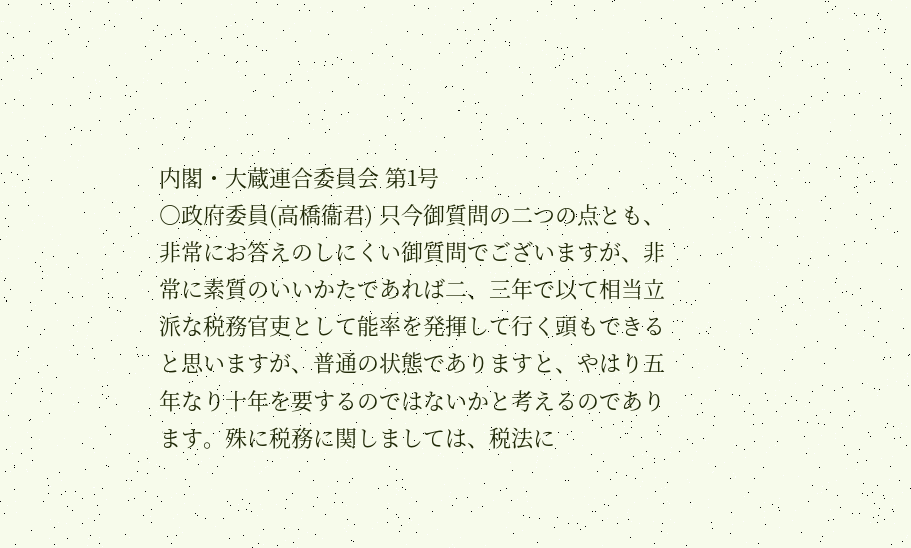内閣・大蔵連合委員会 第1号
○政府委員(高橋衞君) 只今御質問の二つの点とも、非常にお答えのしにくい御質問でございますが、非常に素質のいいかたであれば二、三年で以て相当立派な税務官吏として能率を発揮して行く頭もできると思いますが、普通の状態でありますと、やはり五年なり十年を要するのではないかと考えるのであります。殊に税務に関しましては、税法に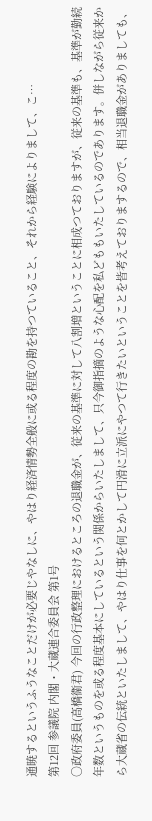通暁するというふうなことだけが必要じやなしに、やはり経済情勢全般に或る程度の勘を持つていること、それから経験によりまして、こ…
第12回 参議院 内閣・大蔵連合委員会 第1号
○政府委員(高橋衞君) 今回の行政整理におけるところの退職金が、従来の基準に対して八割増ということに相成つておりますが、従来の基準も、基準が勤続年数というものを或る程度基本にしているという関係からいたしまして、只今御指摘のような心配を私どももいたしているのであります。併しながら従来から大蔵省の伝統といたしまして、やはり仕事を何とかして円滑に立派にやつて行きたいということを皆考えておりまするので、相当退職金がありましても、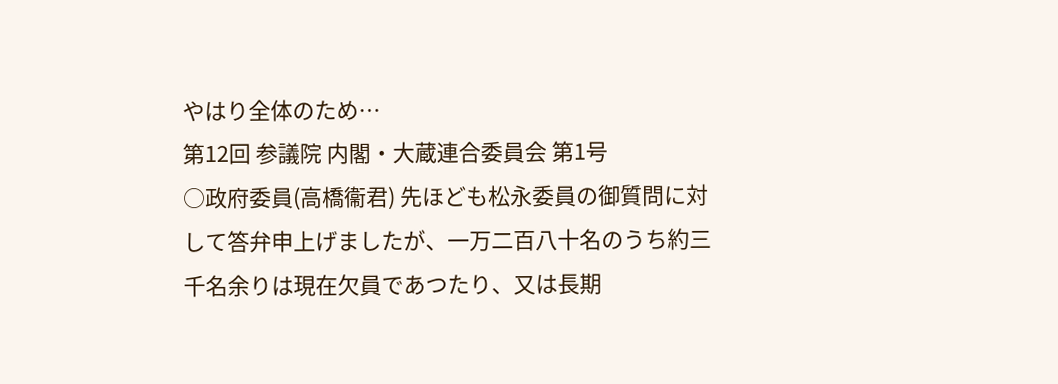やはり全体のため…
第12回 参議院 内閣・大蔵連合委員会 第1号
○政府委員(高橋衞君) 先ほども松永委員の御質問に対して答弁申上げましたが、一万二百八十名のうち約三千名余りは現在欠員であつたり、又は長期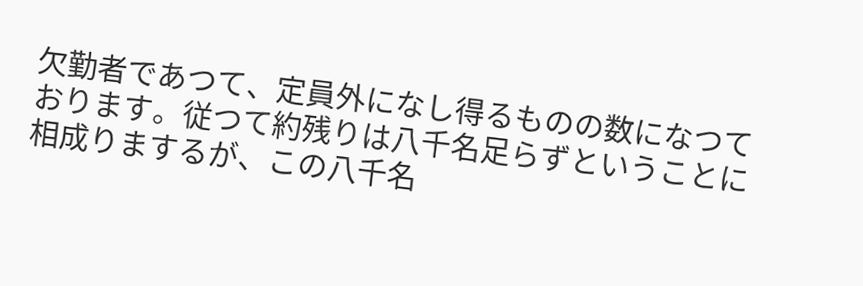欠勤者であつて、定員外になし得るものの数になつております。従つて約残りは八千名足らずということに相成りまするが、この八千名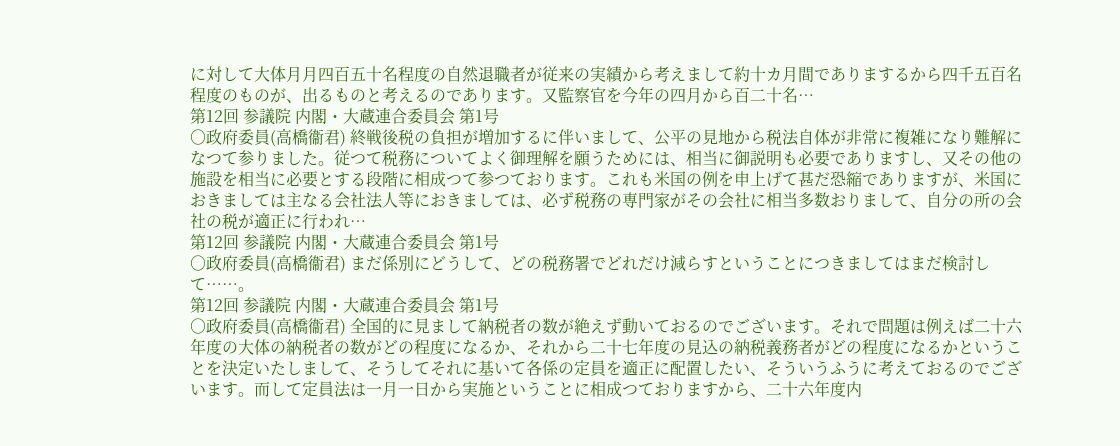に対して大体月月四百五十名程度の自然退職者が従来の実績から考えまして約十カ月間でありまするから四千五百名程度のものが、出るものと考えるのであります。又監察官を今年の四月から百二十名…
第12回 参議院 内閣・大蔵連合委員会 第1号
○政府委員(高橋衞君) 終戦後税の負担が増加するに伴いまして、公平の見地から税法自体が非常に複雑になり難解になつて参りました。従つて税務についてよく御理解を願うためには、相当に御説明も必要でありますし、又その他の施設を相当に必要とする段階に相成つて参つております。これも米国の例を申上げて甚だ恐縮でありますが、米国におきましては主なる会社法人等におきましては、必ず税務の専門家がその会社に相当多数おりまして、自分の所の会社の税が適正に行われ…
第12回 参議院 内閣・大蔵連合委員会 第1号
○政府委員(高橋衞君) まだ係別にどうして、どの税務署でどれだけ減らすということにつきましてはまだ検討して……。
第12回 参議院 内閣・大蔵連合委員会 第1号
○政府委員(高橋衞君) 全国的に見まして納税者の数が絶えず動いておるのでございます。それで問題は例えば二十六年度の大体の納税者の数がどの程度になるか、それから二十七年度の見込の納税義務者がどの程度になるかということを決定いたしまして、そうしてそれに基いて各係の定員を適正に配置したい、そういうふうに考えておるのでございます。而して定員法は一月一日から実施ということに相成つておりますから、二十六年度内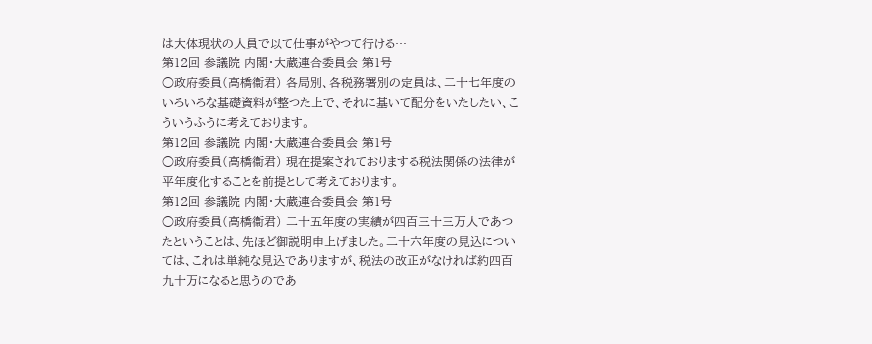は大体現状の人員で以て仕事がやつて行ける…
第12回 参議院 内閣・大蔵連合委員会 第1号
○政府委員(高橋衞君) 各局別、各税務署別の定員は、二十七年度のいろいろな基礎資料が整つた上で、それに基いて配分をいたしたい、こういうふうに考えております。
第12回 参議院 内閣・大蔵連合委員会 第1号
○政府委員(高橋衞君) 現在提案されておりまする税法関係の法律が平年度化することを前提として考えております。
第12回 参議院 内閣・大蔵連合委員会 第1号
○政府委員(高橋衞君) 二十五年度の実績が四百三十三万人であつたということは、先ほど御説明申上げました。二十六年度の見込については、これは単純な見込でありますが、税法の改正がなければ約四百九十万になると思うのであ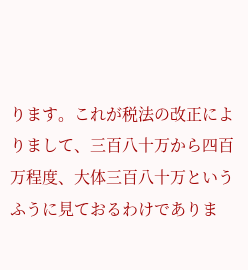ります。これが税法の改正によりまして、三百八十万から四百万程度、大体三百八十万というふうに見ておるわけでありま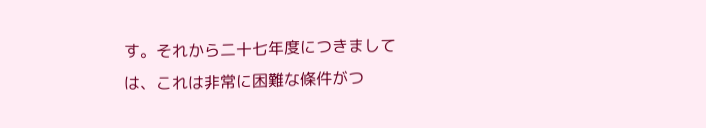す。それから二十七年度につきましては、これは非常に困難な條件がつ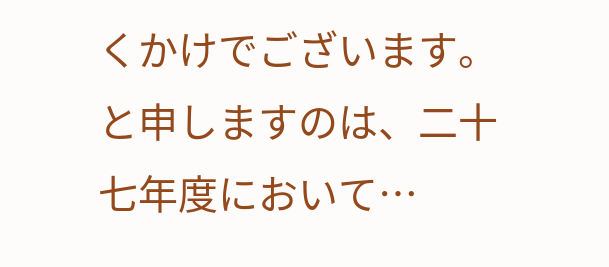くかけでございます。と申しますのは、二十七年度において…